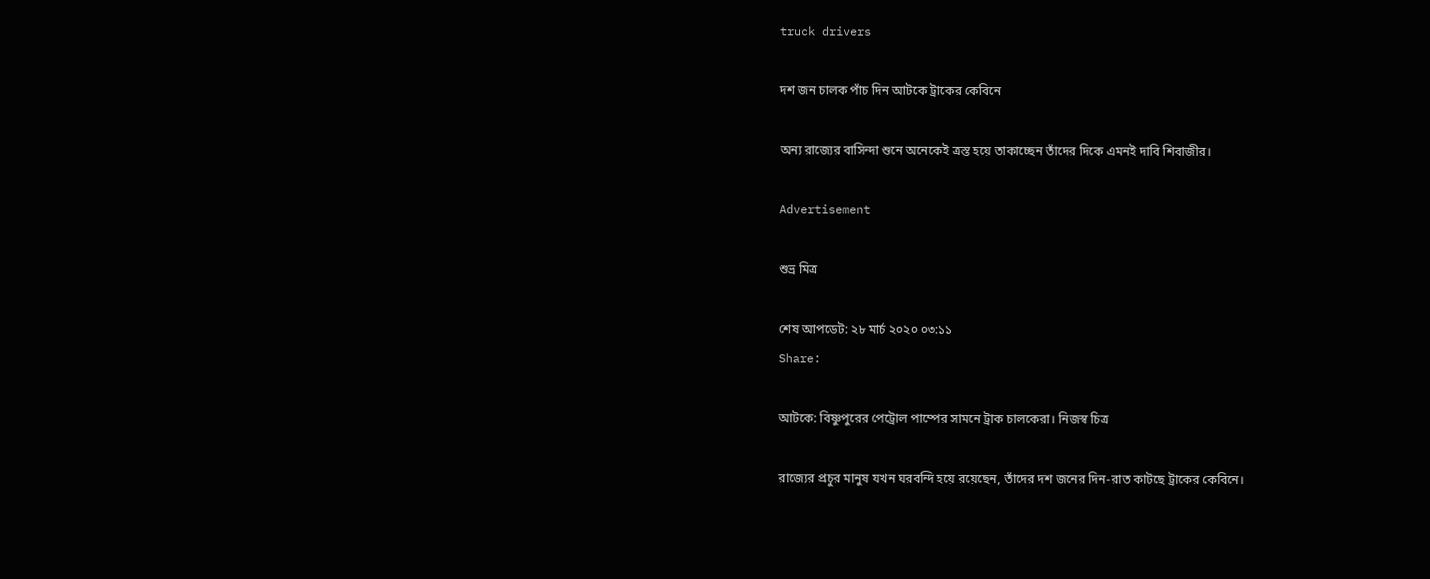truck drivers

দশ জন চালক পাঁচ দিন আটকে ট্রাকের কেবিনে

অন্য রাজ্যের বাসিন্দা শুনে অনেকেই ত্রস্ত হয়ে তাকাচ্ছেন তাঁদের দিকে এমনই দাবি শিবাজীর।

Advertisement

শুভ্র মিত্র

শেষ আপডেট: ২৮ মার্চ ২০২০ ০৩:১১
Share:

আটকে: বিষ্ণুপুরের পেট্রোল পাম্পের সামনে ট্রাক চালকেরা। নিজস্ব চিত্র

রাজ্যের প্রচুর মানুষ যখন ঘরবন্দি হয়ে রয়েছেন, তাঁদের দশ জনের দিন-রাত কাটছে ট্রাকের কেবিনে।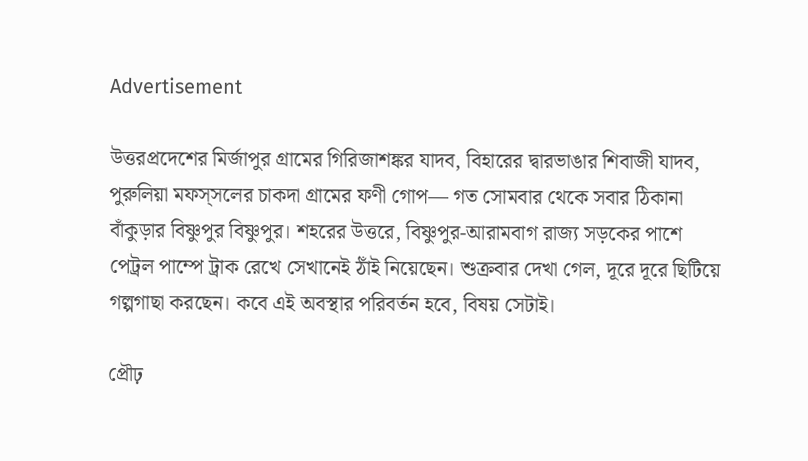Advertisement

উত্তরপ্রদেশের মির্জাপুর গ্রামের গিরিজাশঙ্কর যাদব, বিহারের দ্বারভাঙার শিবাজী যাদব, পুরুলিয়া মফস্সলের চাকদা গ্রামের ফণী গোপ— গত সোমবার থেকে সবার ঠিকানা বাঁকুড়ার বিষ্ণুপুর বিষ্ণুপুর। শহরের উত্তরে, বিষ্ণুপুর-আরামবাগ রাজ্য সড়কের পাশে পেট্রল পাম্পে ট্রাক রেখে সেখানেই ঠাঁই নিয়েছেন। শুক্রবার দেখা গেল, দূরে দূরে ছিটিয়ে গল্পগাছা করছেন। কবে এই অবস্থার পরিবর্তন হবে, বিষয় সেটাই।

প্রৌঢ়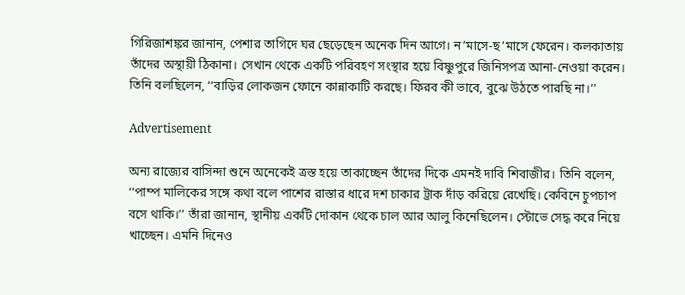গিরিজাশঙ্কর জানান, পেশার তাগিদে ঘর ছেড়েছেন অনেক দিন আগে। ন’মাসে-ছ’মাসে ফেরেন। কলকাতায় তাঁদের অস্থায়ী ঠিকানা। সেখান থেকে একটি পরিবহণ সংস্থার হয়ে বিষ্ণুপুরে জিনিসপত্র আনা-নেওয়া করেন। তিনি বলছিলেন, ‘‘বাড়ির লোকজন ফোনে কান্নাকাটি করছে। ফিরব কী ভাবে, বুঝে উঠতে পারছি না।’’

Advertisement

অন্য রাজ্যের বাসিন্দা শুনে অনেকেই ত্রস্ত হয়ে তাকাচ্ছেন তাঁদের দিকে এমনই দাবি শিবাজীর। তিনি বলেন, ‘‘পাম্প মালিকের সঙ্গে কথা বলে পাশের রাস্তার ধারে দশ চাকার ট্রাক দাঁড় করিয়ে রেখেছি। কেবিনে চুপচাপ বসে থাকি।’’ তাঁরা জানান, স্থানীয় একটি দোকান থেকে চাল আর আলু কিনেছিলেন। স্টোভে সেদ্ধ করে নিয়ে খাচ্ছেন। এমনি দিনেও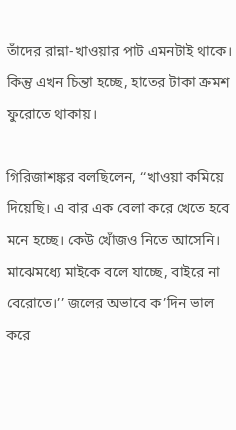তাঁদের রান্না-খাওয়ার পাট এমনটাই থাকে। কিন্তু এখন চিন্তা হচ্ছে, হাতের টাকা ক্রমশ ফুরোতে থাকায়।

গিরিজাশঙ্কর বলছিলেন, ‘‘খাওয়া কমিয়ে দিয়েছি। এ বার এক বেলা করে খেতে হবে মনে হচ্ছে। কেউ খোঁজও নিতে আসেনি। মাঝেমধ্যে মাইকে বলে যাচ্ছে, বাইরে না বেরোতে।’’ জলের অভাবে ক’দিন ভাল করে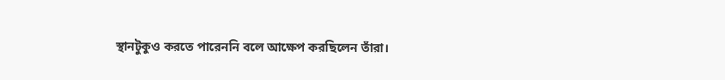স্থানটুকুও করতে পারেননি বলে আক্ষেপ করছিলেন তাঁরা।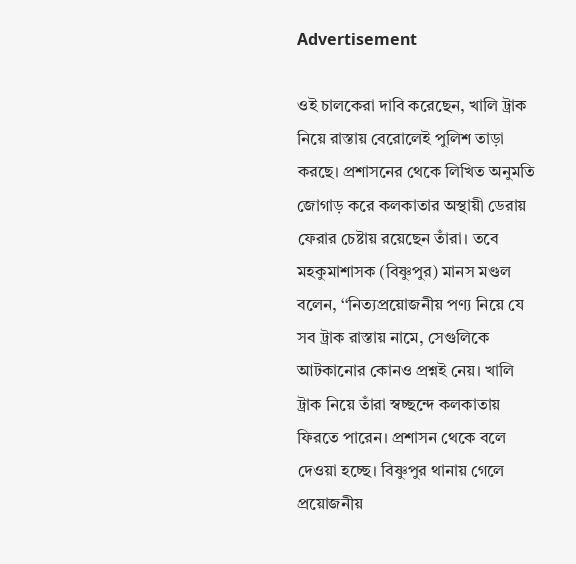Advertisement

ওই চালকেরা দাবি করেছেন, খালি ট্রাক নিয়ে রাস্তায় বেরোলেই পুলিশ তাড়া করছে। প্রশাসনের থেকে লিখিত অনুমতি জোগাড় করে কলকাতার অস্থায়ী ডেরায় ফেরার চেষ্টায় রয়েছেন তাঁরা। তবে মহকুমাশাসক (বিষ্ণুপুর) মানস মণ্ডল বলেন, ‘‘নিত্যপ্রয়োজনীয় পণ্য নিয়ে যে সব ট্রাক রাস্তায় নামে, সেগুলিকে আটকানোর কোনও প্রশ্নই নেয়। খালি ট্রাক নিয়ে তাঁরা স্বচ্ছন্দে কলকাতায় ফিরতে পারেন। প্রশাসন থেকে বলে দেওয়া হচ্ছে। বিষ্ণুপুর থানায় গেলে প্রয়োজনীয়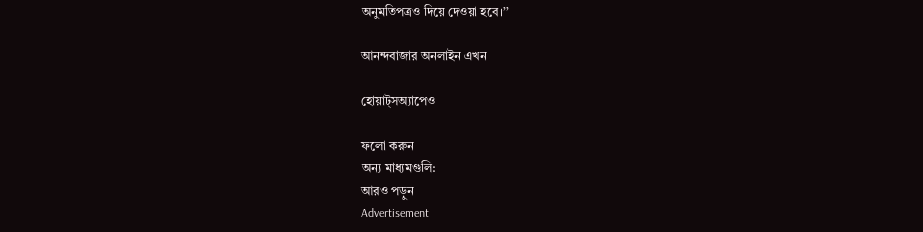অনুমতিপত্রও দিয়ে দেওয়া হবে।’’

আনন্দবাজার অনলাইন এখন

হোয়াট্‌সঅ্যাপেও

ফলো করুন
অন্য মাধ্যমগুলি:
আরও পড়ুন
Advertisement